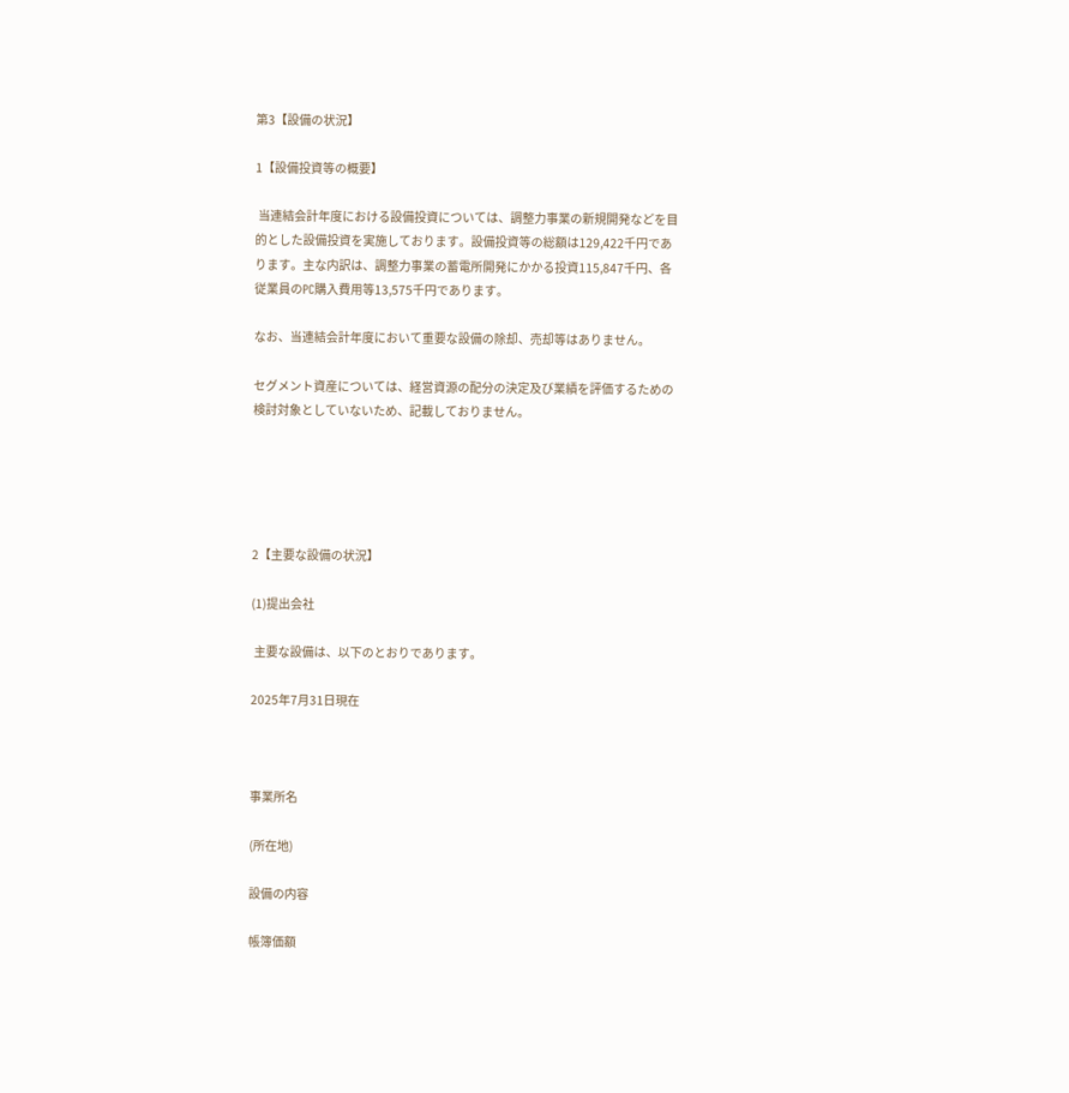第3【設備の状況】

1【設備投資等の概要】

 当連結会計年度における設備投資については、調整力事業の新規開発などを目的とした設備投資を実施しております。設備投資等の総額は129,422千円であります。主な内訳は、調整力事業の蓄電所開発にかかる投資115,847千円、各従業員のPC購入費用等13,575千円であります。

なお、当連結会計年度において重要な設備の除却、売却等はありません。

セグメント資産については、経営資源の配分の決定及び業績を評価するための検討対象としていないため、記載しておりません。





2【主要な設備の状況】

(1)提出会社

 主要な設備は、以下のとおりであります。

2025年7月31日現在



事業所名

(所在地)

設備の内容

帳簿価額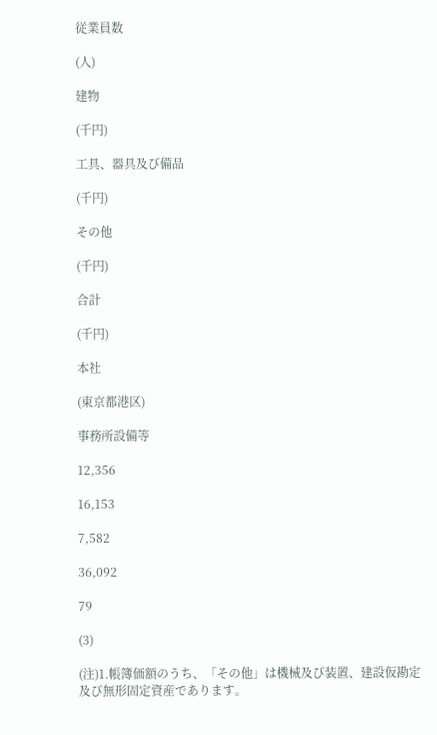従業員数

(人)

建物

(千円)

工具、器具及び備品

(千円)

その他

(千円)

合計

(千円)

本社

(東京都港区)

事務所設備等

12,356

16,153

7,582

36,092

79

(3)

(注)1.帳簿価額のうち、「その他」は機械及び装置、建設仮勘定及び無形固定資産であります。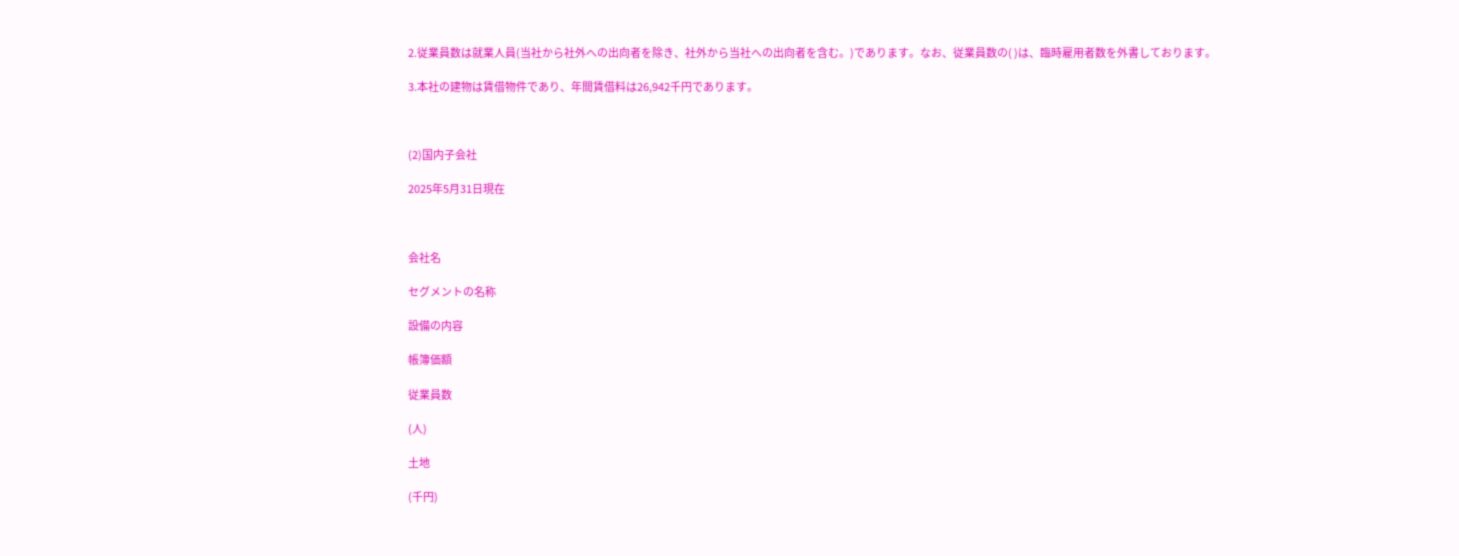2.従業員数は就業人員(当社から社外への出向者を除き、社外から当社への出向者を含む。)であります。なお、従業員数の( )は、臨時雇用者数を外書しております。

3.本社の建物は賃借物件であり、年間賃借料は26,942千円であります。



(2)国内子会社

2025年5月31日現在



会社名

セグメントの名称

設備の内容

帳簿価額

従業員数

(人)

土地

(千円)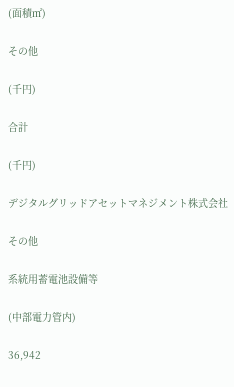(面積㎡)

その他

(千円)

合計

(千円)

デジタルグリッドアセットマネジメント株式会社

その他

系統用蓄電池設備等

(中部電力管内)

36,942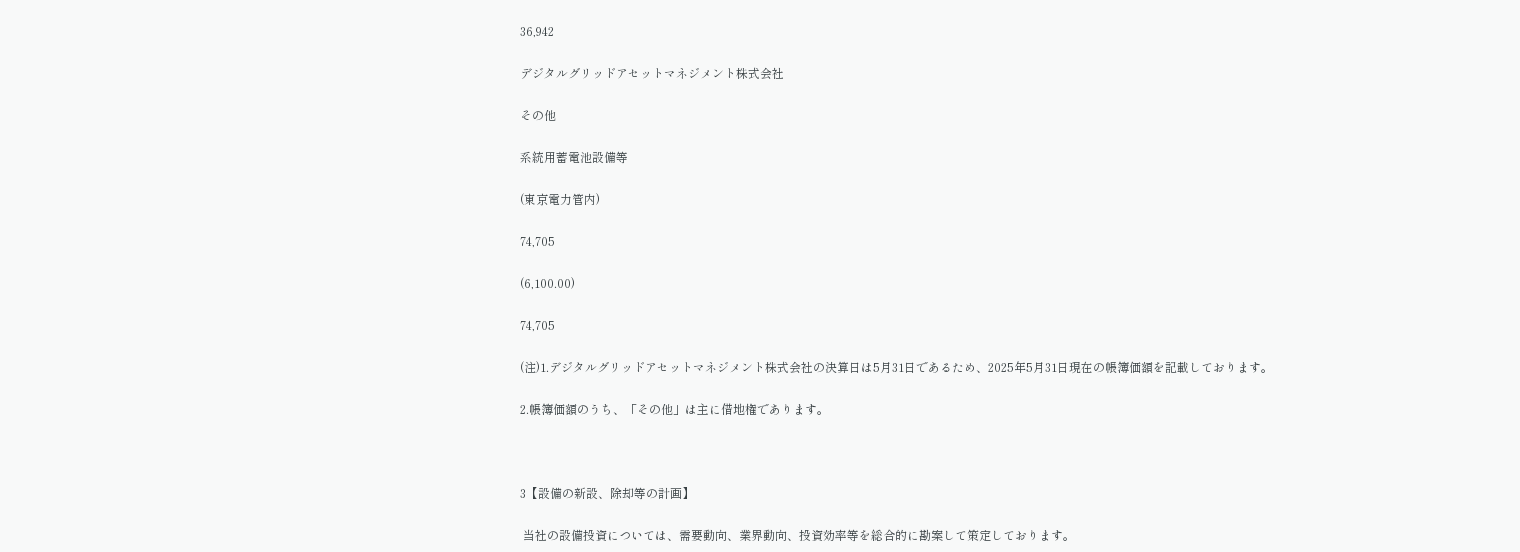36,942

デジタルグリッドアセットマネジメント株式会社

その他

系統用蓄電池設備等

(東京電力管内)

74,705

(6,100.00)

74,705

(注)1.デジタルグリッドアセットマネジメント株式会社の決算日は5月31日であるため、2025年5月31日現在の帳簿価額を記載しております。

2.帳簿価額のうち、「その他」は主に借地権であります。



3【設備の新設、除却等の計画】

 当社の設備投資については、需要動向、業界動向、投資効率等を総合的に勘案して策定しております。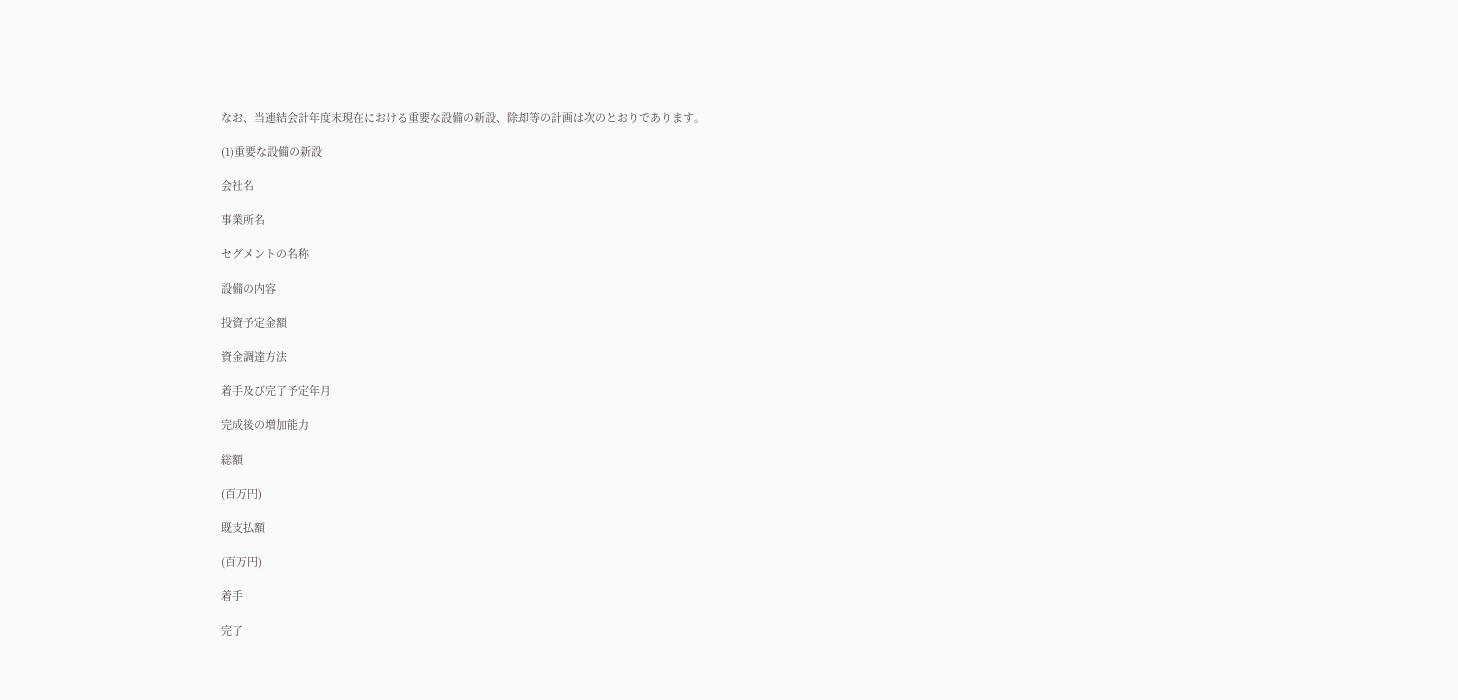なお、当連結会計年度末現在における重要な設備の新設、除却等の計画は次のとおりであります。

(1)重要な設備の新設

会社名

事業所名

セグメントの名称

設備の内容

投資予定金額

資金調達方法

着手及び完了予定年月

完成後の増加能力

総額

(百万円)

既支払額

(百万円)

着手

完了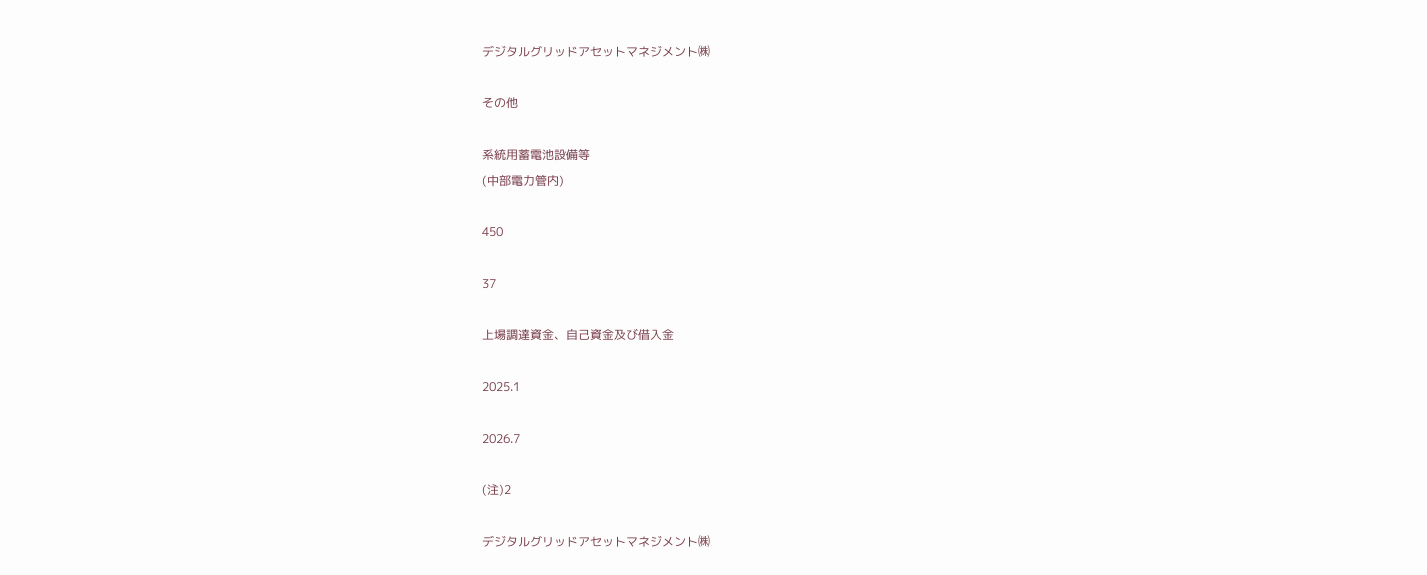デジタルグリッドアセットマネジメント㈱

その他

系統用蓄電池設備等
(中部電力管内)

450

37

上場調達資金、自己資金及び借入金

2025.1

2026.7

(注)2

デジタルグリッドアセットマネジメント㈱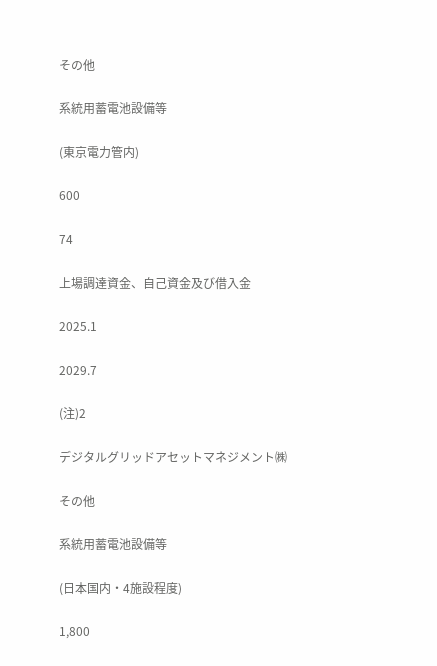その他

系統用蓄電池設備等

(東京電力管内)

600

74

上場調達資金、自己資金及び借入金

2025.1

2029.7

(注)2

デジタルグリッドアセットマネジメント㈱

その他

系統用蓄電池設備等

(日本国内・4施設程度)

1,800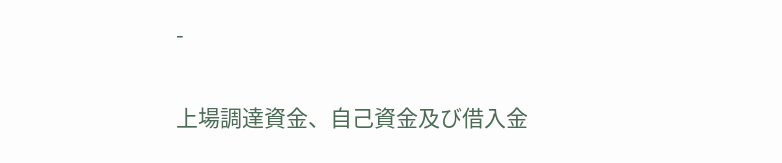-

上場調達資金、自己資金及び借入金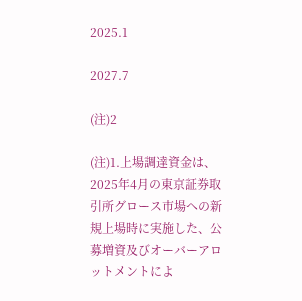2025.1

2027.7

(注)2

(注)1.上場調達資金は、2025年4月の東京証券取引所グロース市場への新規上場時に実施した、公募増資及びオーバーアロットメントによ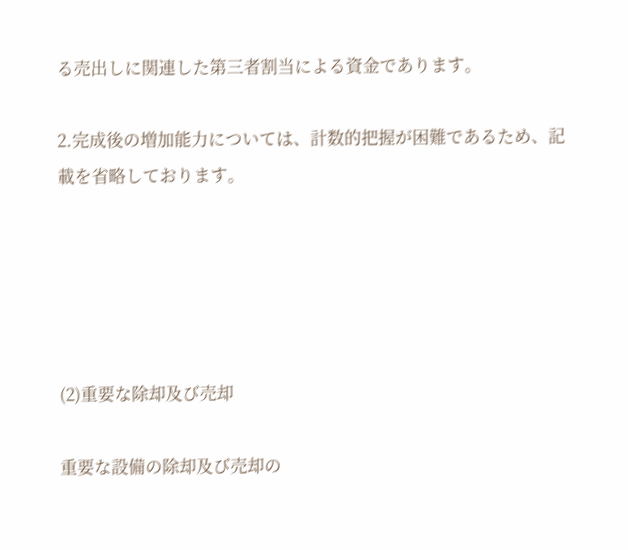る売出しに関連した第三者割当による資金であります。

2.完成後の増加能力については、計数的把握が困難であるため、記載を省略しております。





(2)重要な除却及び売却

重要な設備の除却及び売却の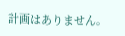計画はありません。